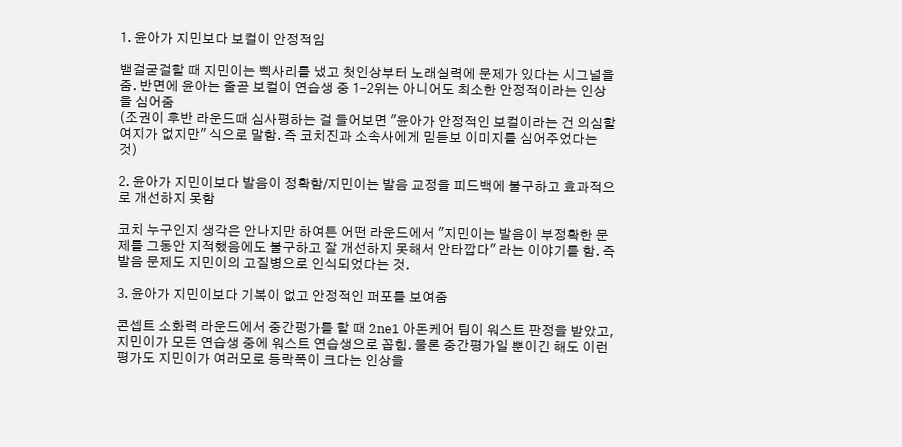1. 윤아가 지민보다 보컬이 안정적임

밷걸굳걸할 때 지민이는 삑사리를 냈고 첫인상부터 노래실력에 문제가 있다는 시그널을 줌. 반면에 윤아는 줄곧 보컬이 연습생 중 1-2위는 아니어도 최소한 안정적이라는 인상을 심어줌
(조권이 후반 라운드때 심사평하는 걸 들어보면 "윤아가 안정적인 보컬이라는 건 의심할 여지가 없지만" 식으로 말함. 즉 코치진과 소속사에게 믿듣보 이미지를 심어주었다는 것)

2. 윤아가 지민이보다 발음이 정확함/지민이는 발음 교정을 피드백에 불구하고 효과적으로 개선하지 못함

코치 누구인지 생각은 안나지만 하여튼 어떤 라운드에서 "지민이는 발음이 부정확한 문제를 그동안 지적했음에도 불구하고 잘 개선하지 못해서 안타깝다" 라는 이야기를 함. 즉 발음 문제도 지민이의 고질병으로 인식되었다는 것.

3. 윤아가 지민이보다 기복이 없고 안정적인 퍼포를 보여줌

콘셉트 소화력 라운드에서 중간펑가를 할 때 2ne1 아돈케어 팀이 워스트 판정을 받았고, 지민이가 모든 연습생 중에 워스트 연습생으로 꼽힘. 물론 중간평가일 뿐이긴 해도 이런 평가도 지민이가 여러모로 등락폭이 크다는 인상을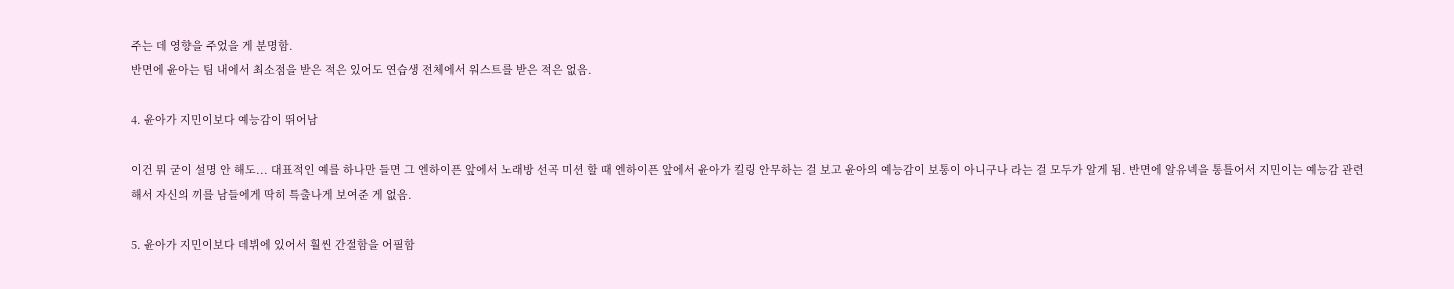주는 데 영향을 주었을 게 분명함.
반면에 윤아는 팀 내에서 최소점을 받은 적은 있어도 연습생 전체에서 워스트를 받은 적은 없음.

4. 윤아가 지민이보다 예능감이 뛰어남

이건 뭐 굳이 설명 안 해도... 대표적인 예를 하나만 들면 그 엔하이픈 앞에서 노래방 선곡 미션 할 때 엔하이픈 앞에서 윤아가 킬링 안무하는 걸 보고 윤아의 예능감이 보통이 아니구나 라는 걸 모두가 알게 됨. 반면에 알유넥을 통틀어서 지민이는 예능감 관련해서 자신의 끼를 남들에게 딱히 특출나게 보여준 게 없음.

5. 윤아가 지민이보다 데뷔에 있어서 훨씬 간절함을 어필함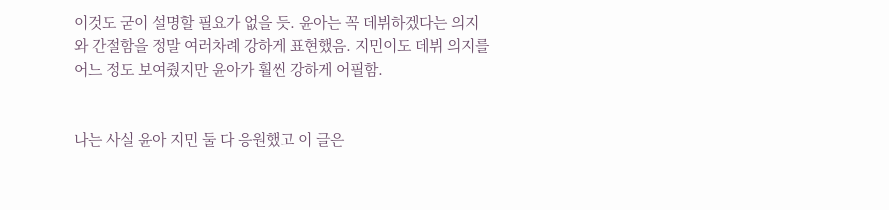이것도 굳이 설명할 필요가 없을 듯. 윤아는 꼭 데뷔하겠다는 의지와 간절함을 정말 여러차례 강하게 표현했음. 지민이도 데뷔 의지를 어느 정도 보여줬지만 윤아가 훨씬 강하게 어필함.


나는 사실 윤아 지민 둘 다 응원했고 이 글은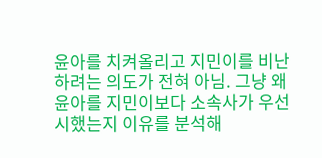윤아를 치켜올리고 지민이를 비난하려는 의도가 전혀 아님. 그냥 왜 윤아를 지민이보다 소속사가 우선시했는지 이유를 분석해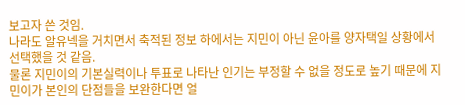보고자 쓴 것임.
나라도 알유넥을 거치면서 축적된 정보 하에서는 지민이 아닌 윤아를 양자택일 상황에서 선택했을 것 같음.
물론 지민이의 기본실력이나 투표로 나타난 인기는 부정할 수 없을 정도로 높기 때문에 지민이가 본인의 단점들을 보완한다면 얼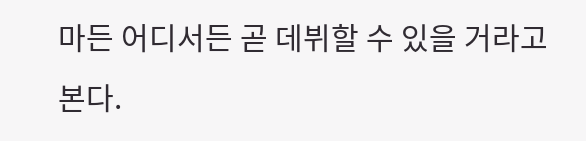마든 어디서든 곧 데뷔할 수 있을 거라고 본다.